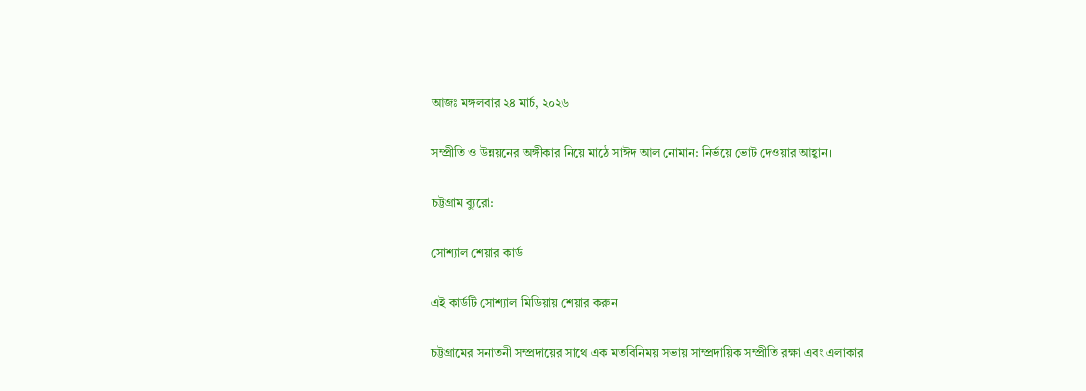আজঃ মঙ্গলবার ২৪ মার্চ, ২০২৬

সম্প্রীতি ও উন্নয়নের অঙ্গীকার নিয়ে মাঠে সাঈদ আল নোমান: নির্ভয়ে ভোট দেওয়ার আহ্বান।

চট্টগ্রাম ব্যুরো:

সোশ্যাল শেয়ার কার্ড

এই কার্ডটি সোশ্যাল মিডিয়ায় শেয়ার করুন

চট্টগ্রামের সনাতনী সম্প্রদায়ের সাথে এক মতবিনিময় সভায় সাম্প্রদায়িক সম্প্রীতি রক্ষা এবং এলাকার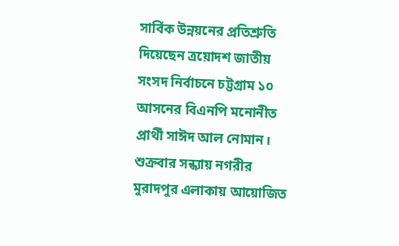সার্বিক উন্নয়নের প্রতিশ্রুতি দিয়েছেন ত্রয়োদশ জাতীয় সংসদ নির্বাচনে চট্টগ্রাম ১০ আসনের বিএনপি মনোনীত প্রার্থী সাঈদ আল নোমান। শুক্রবার সন্ধ্যায় নগরীর মুরাদপুর এলাকায় আয়োজিত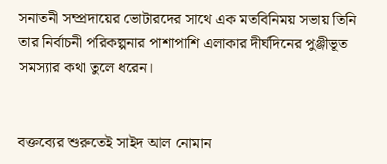সনাতনী সম্প্রদায়ের ভোটারদের সাথে এক মতবিনিময় সভায় তিনি তার নির্বাচনী পরিকল্পনার পাশাপাশি এলাকার দীর্ঘদিনের পুঞ্জীভূত সমস্যার কথা তুলে ধরেন।


বক্তব্যের শুরুতেই সাইদ আল নোমান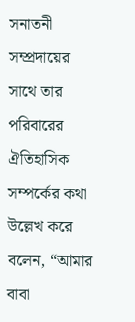সনাতনী সম্প্রদায়ের সাথে তার পরিবারের ঐতিহাসিক সম্পর্কের কথা উল্লেখ করে বলেন, “আমার বাবা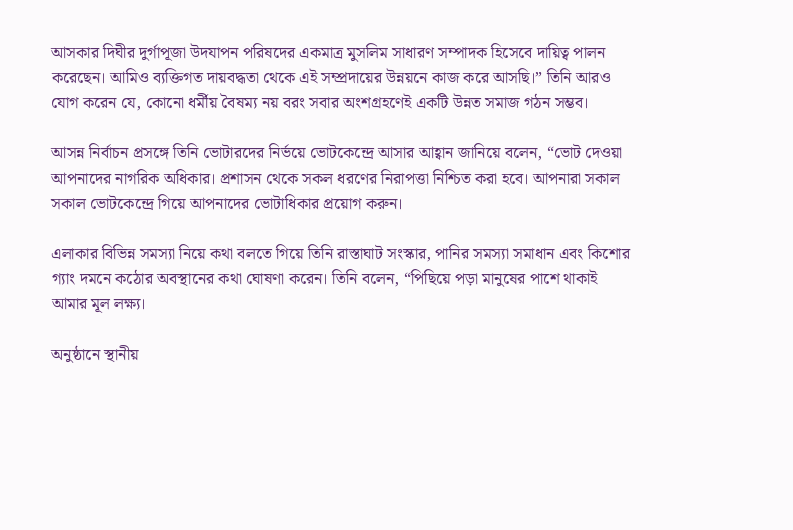আসকার দিঘীর দুর্গাপূজা উদযাপন পরিষদের একমাত্র মুসলিম সাধারণ সম্পাদক হিসেবে দায়িত্ব পালন করেছেন। আমিও ব্যক্তিগত দায়বদ্ধতা থেকে এই সম্প্রদায়ের উন্নয়নে কাজ করে আসছি।” তিনি আরও যোগ করেন যে, কোনো ধর্মীয় বৈষম্য নয় বরং সবার অংশগ্রহণেই একটি উন্নত সমাজ গঠন সম্ভব।

আসন্ন নির্বাচন প্রসঙ্গে তিনি ভোটারদের নির্ভয়ে ভোটকেন্দ্রে আসার আহ্বান জানিয়ে বলেন, “ভোট দেওয়া আপনাদের নাগরিক অধিকার। প্রশাসন থেকে সকল ধরণের নিরাপত্তা নিশ্চিত করা হবে। আপনারা সকাল সকাল ভোটকেন্দ্রে গিয়ে আপনাদের ভোটাধিকার প্রয়োগ করুন।

এলাকার বিভিন্ন সমস্যা নিয়ে কথা বলতে গিয়ে তিনি রাস্তাঘাট সংস্কার, পানির সমস্যা সমাধান এবং কিশোর গ্যাং দমনে কঠোর অবস্থানের কথা ঘোষণা করেন। তিনি বলেন, “পিছিয়ে পড়া মানুষের পাশে থাকাই আমার মূল লক্ষ্য।

অনুষ্ঠানে স্থানীয়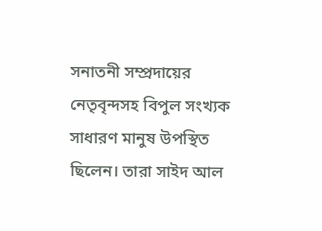সনাতনী সম্প্রদায়ের নেতৃবৃন্দসহ বিপুল সংখ্যক সাধারণ মানুষ উপস্থিত ছিলেন। তারা সাইদ আল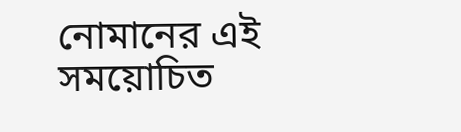নোমানের এই সময়োচিত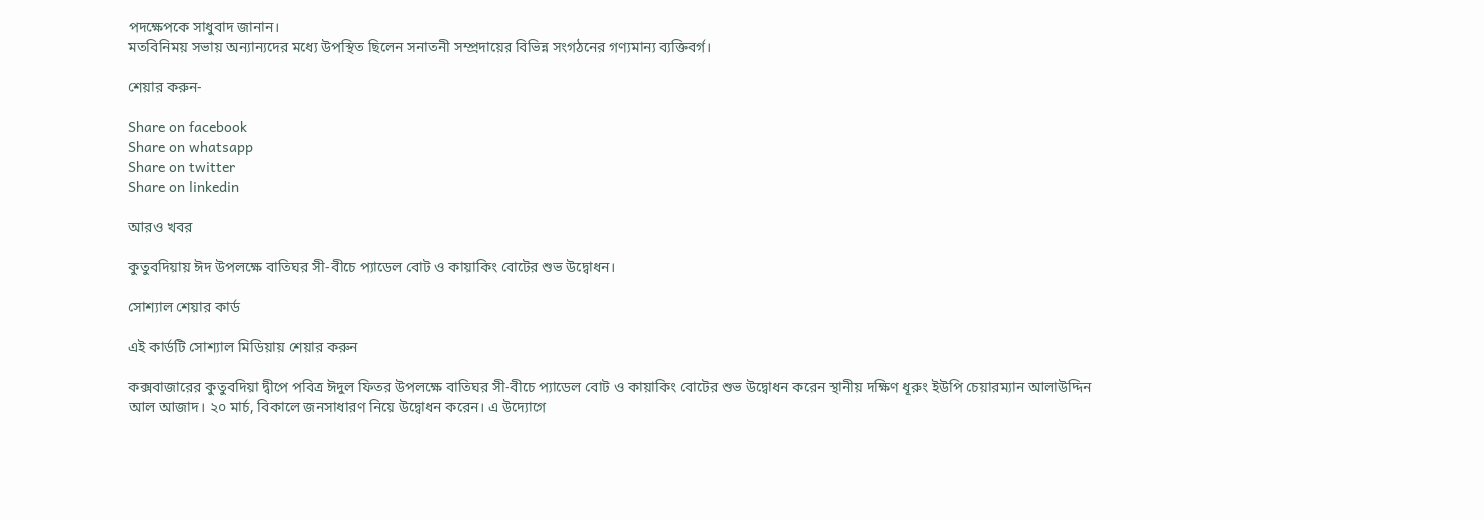পদক্ষেপকে সাধুবাদ জানান।
মতবিনিময় সভায় অন্যান্যদের মধ্যে উপস্থিত ছিলেন সনাতনী সম্প্রদায়ের বিভিন্ন সংগঠনের গণ্যমান্য ব্যক্তিবর্গ।

শেয়ার করুন-

Share on facebook
Share on whatsapp
Share on twitter
Share on linkedin

আরও খবর

কুতুবদিয়ায় ঈদ উপলক্ষে বাতিঘর সী-বীচে প্যাডেল বোট ও কায়াকিং বোটের শুভ উদ্বোধন।

সোশ্যাল শেয়ার কার্ড

এই কার্ডটি সোশ্যাল মিডিয়ায় শেয়ার করুন

কক্সবাজারের কুতুবদিয়া দ্বীপে পবিত্র ঈদুল ফিতর উপলক্ষে বাতিঘর সী-বীচে প্যাডেল বোট ও কায়াকিং বোটের শুভ উদ্বোধন করেন স্থানীয় দক্ষিণ ধূরুং ইউপি চেয়ারম্যান আলাউদ্দিন আল আজাদ। ২০ মার্চ, বিকালে জনসাধারণ নিয়ে উদ্বোধন করেন। এ উদ্যোগে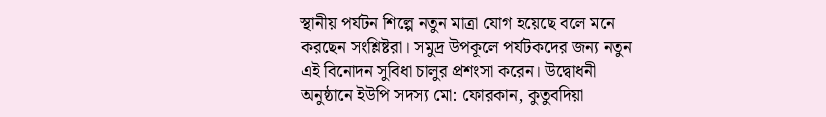স্থানীয় পর্যটন শিল্পে নতুন মাত্রা যোগ হয়েছে বলে মনে করছেন সংশ্লিষ্টরা। সমুদ্র উপকূলে পর্যটকদের জন্য নতুন এই বিনোদন সুবিধা চালুর প্রশংসা করেন। উদ্বোধনী অনুষ্ঠানে ইউপি সদস্য মো: ফোরকান, কুতুবদিয়া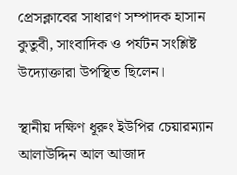প্রেসক্লাবের সাধারণ সম্পাদক হাসান কুতুবী, সাংবাদিক ও পর্যটন সংশ্লিষ্ট উদ্যোক্তারা উপস্থিত ছিলেন।

স্থানীয় দক্ষিণ ধূরুং ইউপির চেয়ারম্যান আলাউদ্দিন আল আজাদ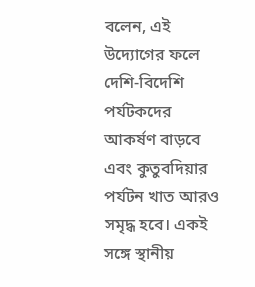বলেন, এই উদ্যোগের ফলে দেশি-বিদেশি পর্যটকদের আকর্ষণ বাড়বে এবং কুতুবদিয়ার পর্যটন খাত আরও সমৃদ্ধ হবে। একই সঙ্গে স্থানীয়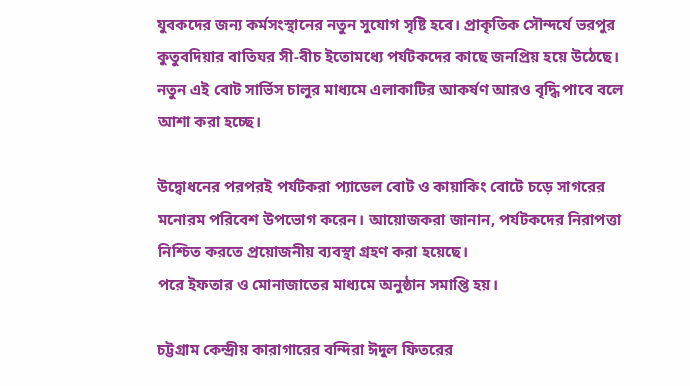যুবকদের জন্য কর্মসংস্থানের নতুন সুযোগ সৃষ্টি হবে। প্রাকৃতিক সৌন্দর্যে ভরপুর কুতুবদিয়ার বাতিঘর সী-বীচ ইতোমধ্যে পর্যটকদের কাছে জনপ্রিয় হয়ে উঠেছে। নতুন এই বোট সার্ভিস চালুর মাধ্যমে এলাকাটির আকর্ষণ আরও বৃদ্ধি পাবে বলে আশা করা হচ্ছে।

উদ্বোধনের পরপরই পর্যটকরা প্যাডেল বোট ও কায়াকিং বোটে চড়ে সাগরের মনোরম পরিবেশ উপভোগ করেন। আয়োজকরা জানান, পর্যটকদের নিরাপত্তা নিশ্চিত করতে প্রয়োজনীয় ব্যবস্থা গ্রহণ করা হয়েছে।
পরে ইফতার ও মোনাজাতের মাধ্যমে অনুষ্ঠান সমাপ্তি হয়।

চট্টগ্রাম কেন্দ্রীয় কারাগারের বন্দিরা ঈদুল ফিতরের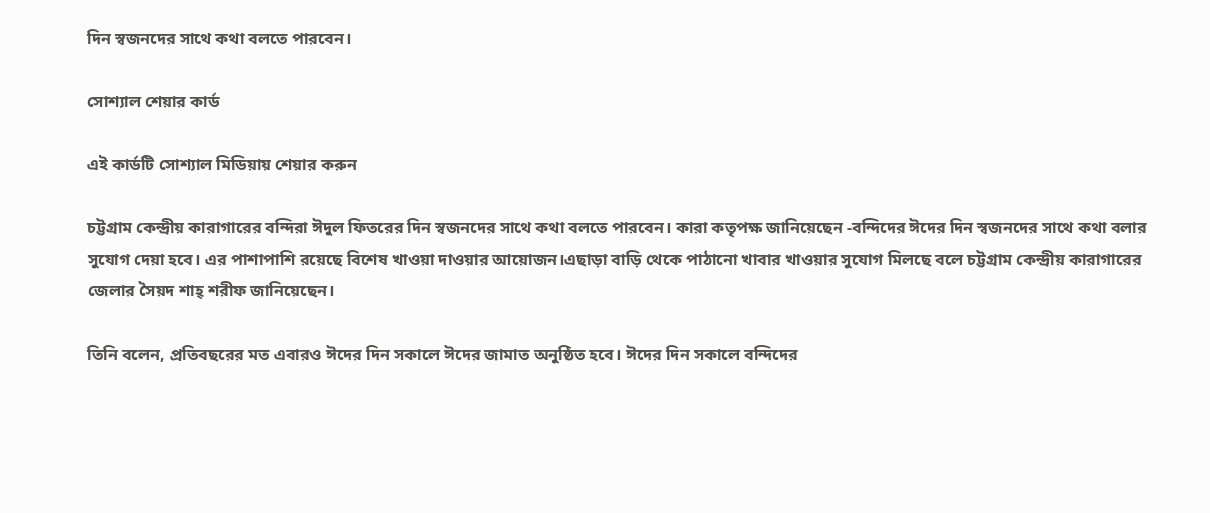দিন স্বজনদের সাথে কথা বলতে পারবেন।

সোশ্যাল শেয়ার কার্ড

এই কার্ডটি সোশ্যাল মিডিয়ায় শেয়ার করুন

চট্টগ্রাম কেন্দ্রীয় কারাগারের বন্দিরা ঈদুল ফিতরের দিন স্বজনদের সাথে কথা বলতে পারবেন। কারা কতৃপক্ষ জানিয়েছেন -বন্দিদের ঈদের দিন স্বজনদের সাথে কথা বলার সুযোগ দেয়া হবে। এর পাশাপাশি রয়েছে বিশেষ খাওয়া দাওয়ার আয়োজন।এছাড়া বাড়ি থেকে পাঠানো খাবার খাওয়ার সুযোগ মিলছে বলে চট্টগ্রাম কেন্দ্রীয় কারাগারের জেলার সৈয়দ শাহ্ শরীফ জানিয়েছেন।

তিনি বলেন, প্রতিবছরের মত এবারও ঈদের দিন সকালে ঈদের জামাত অনুষ্ঠিত হবে। ঈদের দিন সকালে বন্দিদের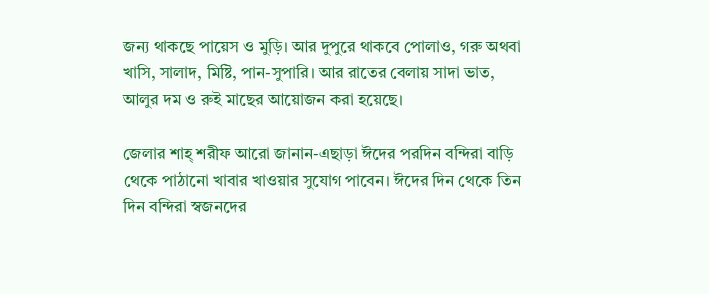জন্য থাকছে পায়েস ও মুড়ি। আর দুপুরে থাকবে পোলাও, গরু অথবা খাসি, সালাদ, মিষ্টি, পান-সুপারি। আর রাতের বেলায় সাদা ভাত, আলুর দম ও রুই মাছের আয়োজন করা হয়েছে।

জেলার শাহ্ শরীফ আরো জানান-এছাড়া ঈদের পরদিন বন্দিরা বাড়ি থেকে পাঠানো খাবার খাওয়ার সুযোগ পাবেন। ঈদের দিন থেকে তিন দিন বন্দিরা স্বজনদের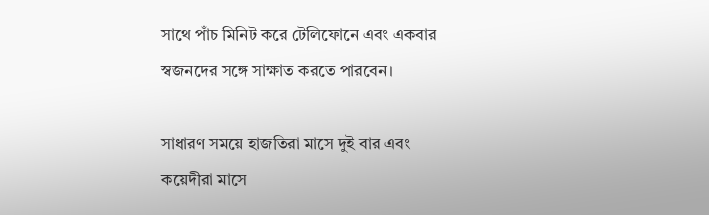সাথে পাঁচ মিনিট করে টেলিফোনে এবং একবার স্বজনদের সঙ্গে সাক্ষাত করতে পারবেন।

সাধারণ সময়ে হাজতিরা মাসে দুই বার এবং কয়েদীরা মাসে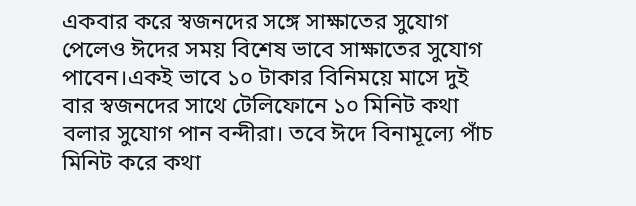একবার করে স্বজনদের সঙ্গে সাক্ষাতের সুযোগ পেলেও ঈদের সময় বিশেষ ভাবে সাক্ষাতের সুযোগ পাবেন।একই ভাবে ১০ টাকার বিনিময়ে মাসে দুই বার স্বজনদের সাথে টেলিফোনে ১০ মিনিট কথা বলার সুযোগ পান বন্দীরা। তবে ঈদে বিনামূল্যে পাঁচ মিনিট করে কথা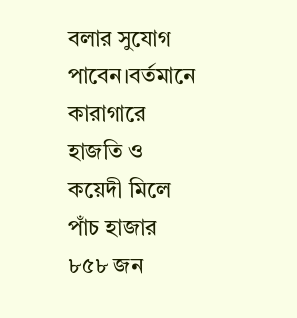বলার সুযোগ পাবেন।বর্তমানে কারাগারে হাজতি ও কয়েদী মিলে পাঁচ হাজার ৮৫৮ জন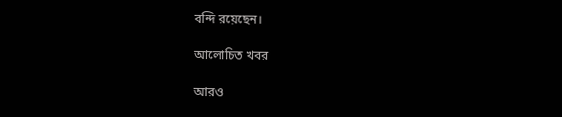বন্দি রয়েছেন।

আলোচিত খবর

আরও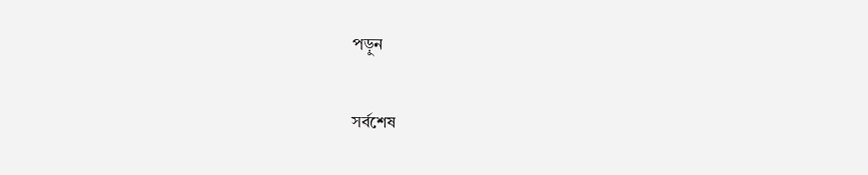পড়ুন

সর্বশেষ